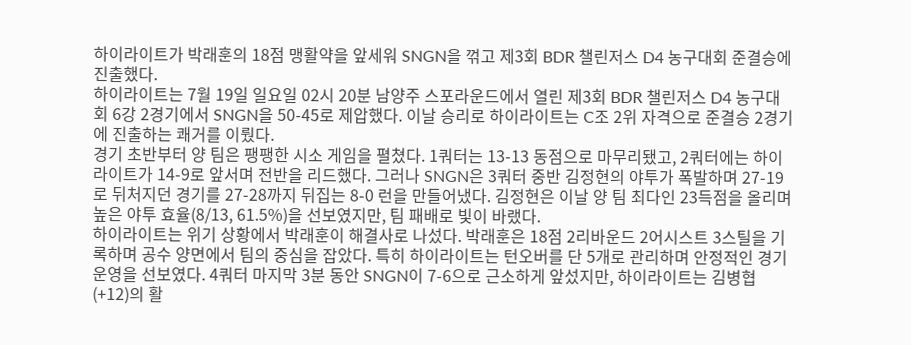하이라이트가 박래훈의 18점 맹활약을 앞세워 SNGN을 꺾고 제3회 BDR 챌린저스 D4 농구대회 준결승에 진출했다.
하이라이트는 7월 19일 일요일 02시 20분 남양주 스포라운드에서 열린 제3회 BDR 챌린저스 D4 농구대회 6강 2경기에서 SNGN을 50-45로 제압했다. 이날 승리로 하이라이트는 C조 2위 자격으로 준결승 2경기에 진출하는 쾌거를 이뤘다.
경기 초반부터 양 팀은 팽팽한 시소 게임을 펼쳤다. 1쿼터는 13-13 동점으로 마무리됐고, 2쿼터에는 하이라이트가 14-9로 앞서며 전반을 리드했다. 그러나 SNGN은 3쿼터 중반 김정현의 야투가 폭발하며 27-19로 뒤처지던 경기를 27-28까지 뒤집는 8-0 런을 만들어냈다. 김정현은 이날 양 팀 최다인 23득점을 올리며 높은 야투 효율(8/13, 61.5%)을 선보였지만, 팀 패배로 빛이 바랬다.
하이라이트는 위기 상황에서 박래훈이 해결사로 나섰다. 박래훈은 18점 2리바운드 2어시스트 3스틸을 기록하며 공수 양면에서 팀의 중심을 잡았다. 특히 하이라이트는 턴오버를 단 5개로 관리하며 안정적인 경기 운영을 선보였다. 4쿼터 마지막 3분 동안 SNGN이 7-6으로 근소하게 앞섰지만, 하이라이트는 김병협(+12)의 활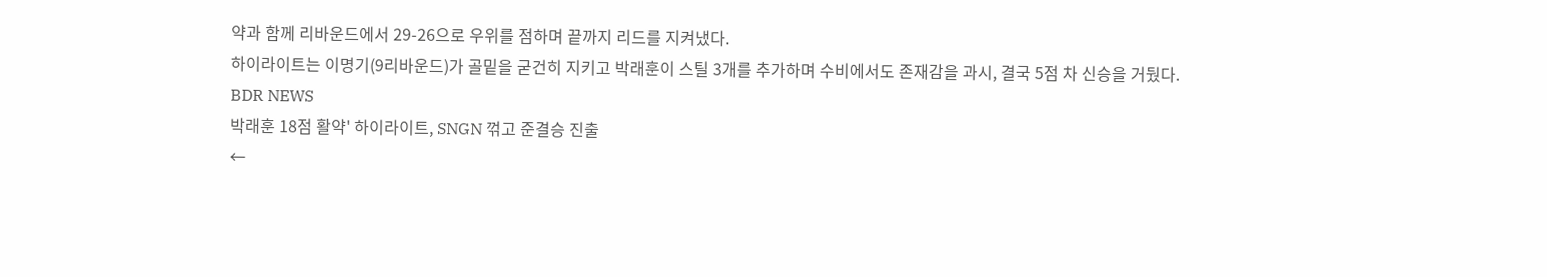약과 함께 리바운드에서 29-26으로 우위를 점하며 끝까지 리드를 지켜냈다.
하이라이트는 이명기(9리바운드)가 골밑을 굳건히 지키고 박래훈이 스틸 3개를 추가하며 수비에서도 존재감을 과시, 결국 5점 차 신승을 거뒀다.
BDR NEWS
박래훈 18점 활약' 하이라이트, SNGN 꺾고 준결승 진출
←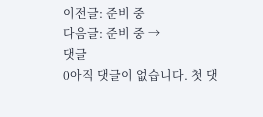이전글: 준비 중
다음글: 준비 중 →
댓글
0아직 댓글이 없습니다. 첫 댓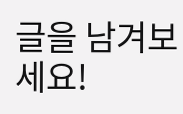글을 남겨보세요!